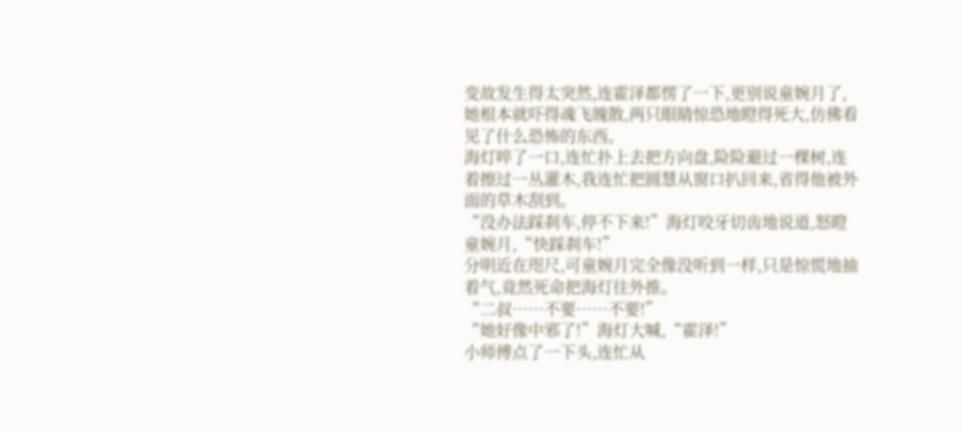变故发生得太突然,连霍泽都愣了一下,更别说童婉月了,她根本就吓得魂飞魄散,两只眼睛惊恐地瞪得死大,仿佛看见了什么恐怖的东西。
海灯啐了一口,连忙扑上去把方向盘,险险避过一棵树,连着擦过一丛灌木,我连忙把圆慧从窗口扒回来,省得他被外面的草木刮到。
“没办法踩刹车,停不下来!”海灯咬牙切齿地说道,怒瞪童婉月,“快踩刹车!”
分明近在咫尺,可童婉月完全像没听到一样,只是惊慌地抽着气,竟然死命把海灯往外推。
“二叔……不要……不要!”
“她好像中邪了!”海灯大喊,“霍泽!”
小师傅点了一下头,连忙从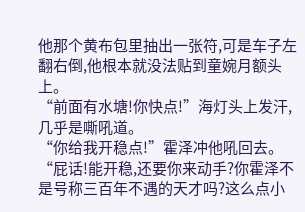他那个黄布包里抽出一张符,可是车子左翻右倒,他根本就没法贴到童婉月额头上。
“前面有水塘!你快点!”海灯头上发汗,几乎是嘶吼道。
“你给我开稳点!”霍泽冲他吼回去。
“屁话!能开稳,还要你来动手?你霍泽不是号称三百年不遇的天才吗?这么点小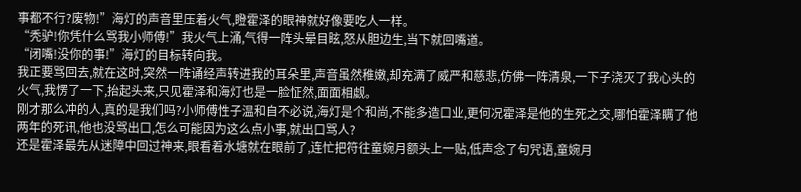事都不行?废物!”海灯的声音里压着火气,瞪霍泽的眼神就好像要吃人一样。
“秃驴!你凭什么骂我小师傅!”我火气上涌,气得一阵头晕目眩,怒从胆边生,当下就回嘴道。
“闭嘴!没你的事!”海灯的目标转向我。
我正要骂回去,就在这时,突然一阵诵经声转进我的耳朵里,声音虽然稚嫩,却充满了威严和慈悲,仿佛一阵清泉,一下子浇灭了我心头的火气,我愣了一下,抬起头来,只见霍泽和海灯也是一脸怔然,面面相觑。
刚才那么冲的人,真的是我们吗?小师傅性子温和自不必说,海灯是个和尚,不能多造口业,更何况霍泽是他的生死之交,哪怕霍泽瞒了他两年的死讯,他也没骂出口,怎么可能因为这么点小事,就出口骂人?
还是霍泽最先从迷障中回过神来,眼看着水塘就在眼前了,连忙把符往童婉月额头上一贴,低声念了句咒语,童婉月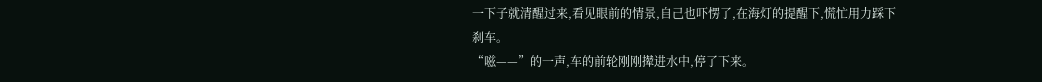一下子就清醒过来,看见眼前的情景,自己也吓愣了,在海灯的提醒下,慌忙用力踩下刹车。
“嗞——”的一声,车的前轮刚刚撵进水中,停了下来。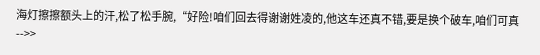海灯擦擦额头上的汗,松了松手腕,“好险!咱们回去得谢谢姓凌的,他这车还真不错,要是换个破车,咱们可真-->>